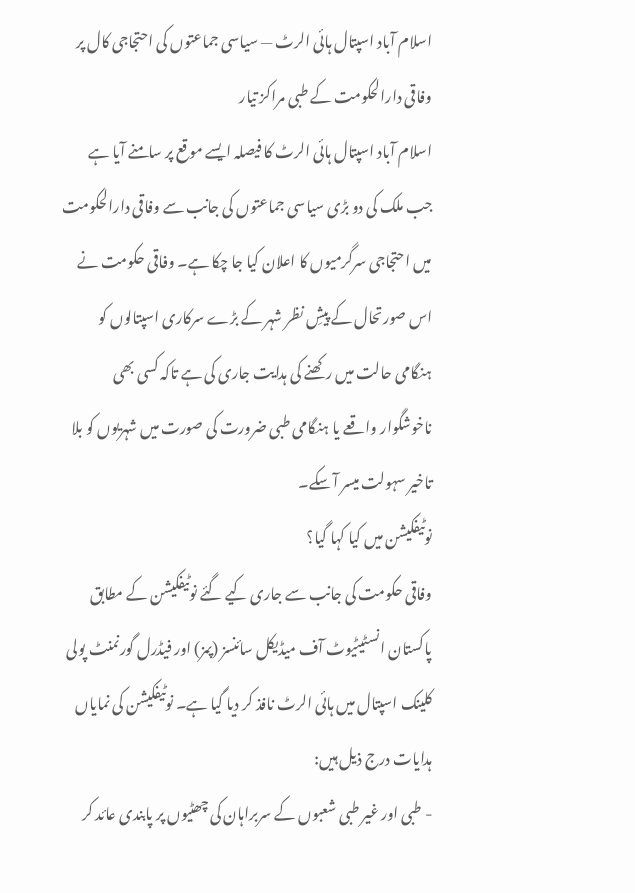اسلام آباد اسپتال ہائی الرٹ — سیاسی جماعتوں کی احتجاجی کال پر وفاقی دارالحکومت کے طبی مراکز تیار
اسلام آباد اسپتال ہائی الرٹ کا فیصلہ ایسے موقع پر سامنے آیا ہے جب ملک کی دو بڑی سیاسی جماعتوں کی جانب سے وفاقی دارالحکومت میں احتجاجی سرگرمیوں کا اعلان کیا جا چکا ہے۔ وفاقی حکومت نے اس صورتحال کے پیشِ نظر شہر کے بڑے سرکاری اسپتالوں کو ہنگامی حالت میں رکھنے کی ہدایت جاری کی ہے تاکہ کسی بھی ناخوشگوار واقعے یا ہنگامی طبی ضرورت کی صورت میں شہریوں کو بلا تاخیر سہولت میسر آ سکے۔
نوٹیفکیشن میں کیا کہا گیا؟
وفاقی حکومت کی جانب سے جاری کیے گئے نوٹیفکیشن کے مطابق پاکستان انسٹیٹیوٹ آف میڈیکل سائنسز (پمز) اور فیڈرل گورنمنٹ پولی کلینک اسپتال میں ہائی الرٹ نافذ کر دیا گیا ہے۔ نوٹیفکیشن کی نمایاں ہدایات درج ذیل ہیں:
- طبی اور غیر طبی شعبوں کے سربراہان کی چھٹیوں پر پابندی عائد کر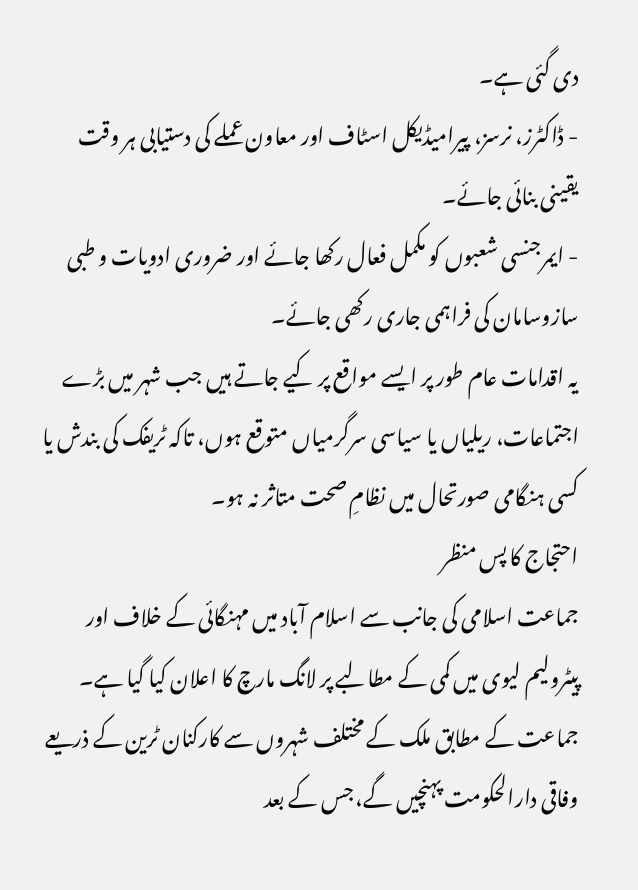دی گئی ہے۔
- ڈاکٹرز، نرسز، پیرامیڈیکل اسٹاف اور معاون عملے کی دستیابی ہر وقت یقینی بنائی جائے۔
- ایمرجنسی شعبوں کو مکمل فعال رکھا جائے اور ضروری ادویات و طبی سازوسامان کی فراہمی جاری رکھی جائے۔
یہ اقدامات عام طور پر ایسے مواقع پر کیے جاتے ہیں جب شہر میں بڑے اجتماعات، ریلیاں یا سیاسی سرگرمیاں متوقع ہوں، تاکہ ٹریفک کی بندش یا کسی ہنگامی صورتحال میں نظامِ صحت متاثر نہ ہو۔
احتجاج کا پس منظر
جماعت اسلامی کی جانب سے اسلام آباد میں مہنگائی کے خلاف اور پیٹرولیم لیوی میں کمی کے مطالبے پر لانگ مارچ کا اعلان کیا گیا ہے۔ جماعت کے مطابق ملک کے مختلف شہروں سے کارکنان ٹرین کے ذریعے وفاقی دارالحکومت پہنچیں گے، جس کے بعد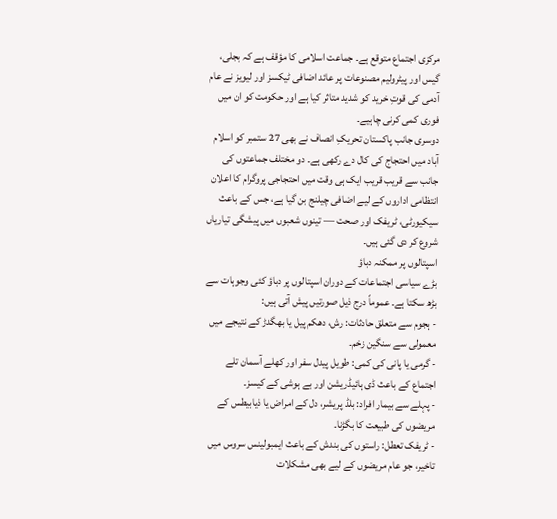مرکزی اجتماع متوقع ہے۔ جماعت اسلامی کا مؤقف ہے کہ بجلی، گیس اور پیٹرولیم مصنوعات پر عائد اضافی ٹیکسز اور لیویز نے عام آدمی کی قوتِ خرید کو شدید متاثر کیا ہے اور حکومت کو ان میں فوری کمی کرنی چاہیے۔
دوسری جانب پاکستان تحریکِ انصاف نے بھی 27 ستمبر کو اسلام آباد میں احتجاج کی کال دے رکھی ہے۔ دو مختلف جماعتوں کی جانب سے قریب قریب ایک ہی وقت میں احتجاجی پروگرام کا اعلان انتظامی اداروں کے لیے اضافی چیلنج بن گیا ہے، جس کے باعث سیکیورٹی، ٹریفک اور صحت — تینوں شعبوں میں پیشگی تیاریاں شروع کر دی گئی ہیں۔
اسپتالوں پر ممکنہ دباؤ
بڑے سیاسی اجتماعات کے دوران اسپتالوں پر دباؤ کئی وجوہات سے بڑھ سکتا ہے۔ عموماً درج ذیل صورتیں پیش آتی ہیں:
- ہجوم سے متعلق حادثات: رش، دھکم پیل یا بھگدڑ کے نتیجے میں معمولی سے سنگین زخم۔
- گرمی یا پانی کی کمی: طویل پیدل سفر اور کھلے آسمان تلے اجتماع کے باعث ڈی ہائیڈریشن اور بے ہوشی کے کیسز۔
- پہلے سے بیمار افراد: بلڈ پریشر، دل کے امراض یا ذیابیطس کے مریضوں کی طبیعت کا بگڑنا۔
- ٹریفک تعطل: راستوں کی بندش کے باعث ایمبولینس سروس میں تاخیر، جو عام مریضوں کے لیے بھی مشکلات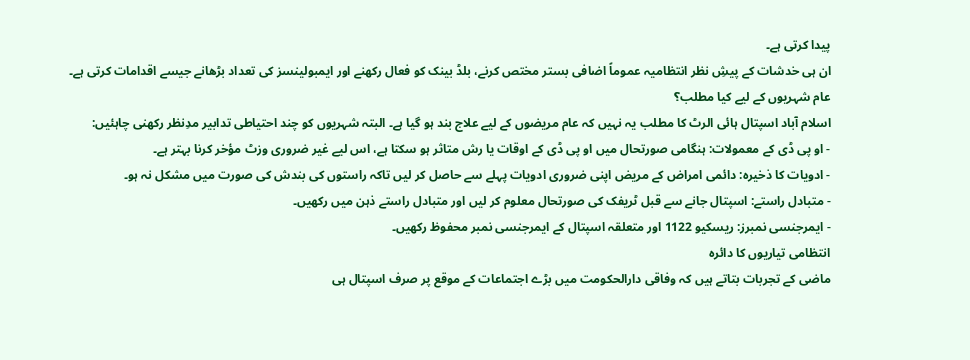پیدا کرتی ہے۔
ان ہی خدشات کے پیشِ نظر انتظامیہ عموماً اضافی بستر مختص کرنے، بلڈ بینک کو فعال رکھنے اور ایمبولینسز کی تعداد بڑھانے جیسے اقدامات کرتی ہے۔
عام شہریوں کے لیے کیا مطلب؟
اسلام آباد اسپتال ہائی الرٹ کا مطلب یہ نہیں کہ عام مریضوں کے لیے علاج بند ہو گیا ہے۔ البتہ شہریوں کو چند احتیاطی تدابیر مدِنظر رکھنی چاہئیں:
- او پی ڈی کے معمولات: ہنگامی صورتحال میں او پی ڈی کے اوقات یا رش متاثر ہو سکتا ہے، اس لیے غیر ضروری وزٹ مؤخر کرنا بہتر ہے۔
- ادویات کا ذخیرہ: دائمی امراض کے مریض اپنی ضروری ادویات پہلے سے حاصل کر لیں تاکہ راستوں کی بندش کی صورت میں مشکل نہ ہو۔
- متبادل راستے: اسپتال جانے سے قبل ٹریفک کی صورتحال معلوم کر لیں اور متبادل راستے ذہن میں رکھیں۔
- ایمرجنسی نمبرز: ریسکیو 1122 اور متعلقہ اسپتال کے ایمرجنسی نمبر محفوظ رکھیں۔
انتظامی تیاریوں کا دائرہ
ماضی کے تجربات بتاتے ہیں کہ وفاقی دارالحکومت میں بڑے اجتماعات کے موقع پر صرف اسپتال ہی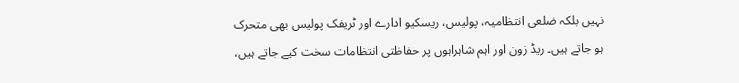نہیں بلکہ ضلعی انتظامیہ، پولیس، ریسکیو ادارے اور ٹریفک پولیس بھی متحرک ہو جاتے ہیں۔ ریڈ زون اور اہم شاہراہوں پر حفاظتی انتظامات سخت کیے جاتے ہیں،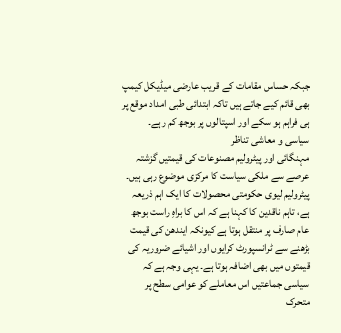جبکہ حساس مقامات کے قریب عارضی میڈیکل کیمپ بھی قائم کیے جاتے ہیں تاکہ ابتدائی طبی امداد موقع پر ہی فراہم ہو سکے اور اسپتالوں پر بوجھ کم رہے۔
سیاسی و معاشی تناظر
مہنگائی اور پیٹرولیم مصنوعات کی قیمتیں گزشتہ عرصے سے ملکی سیاست کا مرکزی موضوع رہی ہیں۔ پیٹرولیم لیوی حکومتی محصولات کا ایک اہم ذریعہ ہے، تاہم ناقدین کا کہنا ہے کہ اس کا براہِ راست بوجھ عام صارف پر منتقل ہوتا ہے کیونکہ ایندھن کی قیمت بڑھنے سے ٹرانسپورٹ کرایوں اور اشیائے ضروریہ کی قیمتوں میں بھی اضافہ ہوتا ہے۔ یہی وجہ ہے کہ سیاسی جماعتیں اس معاملے کو عوامی سطح پر متحرک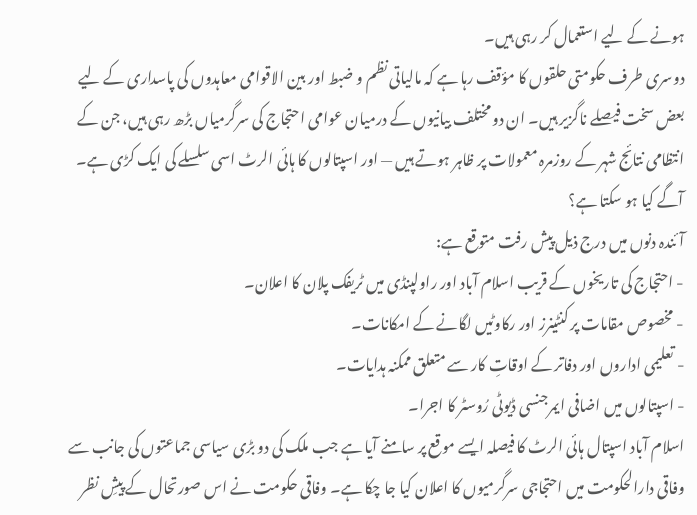ہونے کے لیے استعمال کر رہی ہیں۔
دوسری طرف حکومتی حلقوں کا مؤقف رہا ہے کہ مالیاتی نظم و ضبط اور بین الاقوامی معاہدوں کی پاسداری کے لیے بعض سخت فیصلے ناگزیر ہیں۔ ان دو مختلف بیانیوں کے درمیان عوامی احتجاج کی سرگرمیاں بڑھ رہی ہیں، جن کے انتظامی نتائج شہر کے روزمرہ معمولات پر ظاہر ہوتے ہیں — اور اسپتالوں کا ہائی الرٹ اسی سلسلے کی ایک کڑی ہے۔
آگے کیا ہو سکتا ہے؟
آئندہ دنوں میں درج ذیل پیش رفت متوقع ہے:
- احتجاج کی تاریخوں کے قریب اسلام آباد اور راولپنڈی میں ٹریفک پلان کا اعلان۔
- مخصوص مقامات پر کنٹینرز اور رکاوٹیں لگانے کے امکانات۔
- تعلیمی اداروں اور دفاتر کے اوقاتِ کار سے متعلق ممکنہ ہدایات۔
- اسپتالوں میں اضافی ایمرجنسی ڈیوٹی رُوسٹر کا اجرا۔
اسلام آباد اسپتال ہائی الرٹ کا فیصلہ ایسے موقع پر سامنے آیا ہے جب ملک کی دو بڑی سیاسی جماعتوں کی جانب سے وفاقی دارالحکومت میں احتجاجی سرگرمیوں کا اعلان کیا جا چکا ہے۔ وفاقی حکومت نے اس صورتحال کے پیشِ نظر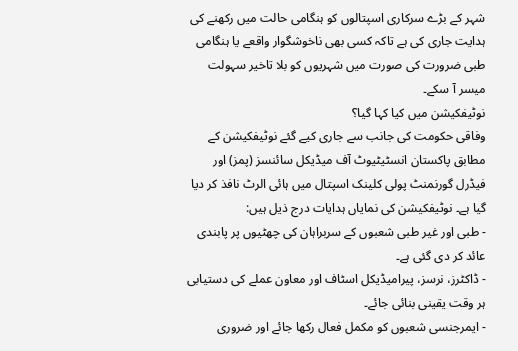شہر کے بڑے سرکاری اسپتالوں کو ہنگامی حالت میں رکھنے کی ہدایت جاری کی ہے تاکہ کسی بھی ناخوشگوار واقعے یا ہنگامی طبی ضرورت کی صورت میں شہریوں کو بلا تاخیر سہولت میسر آ سکے۔
نوٹیفکیشن میں کیا کہا گیا؟
وفاقی حکومت کی جانب سے جاری کیے گئے نوٹیفکیشن کے مطابق پاکستان انسٹیٹیوٹ آف میڈیکل سائنسز (پمز) اور فیڈرل گورنمنٹ پولی کلینک اسپتال میں ہائی الرٹ نافذ کر دیا گیا ہے۔ نوٹیفکیشن کی نمایاں ہدایات درج ذیل ہیں:
- طبی اور غیر طبی شعبوں کے سربراہان کی چھٹیوں پر پابندی عائد کر دی گئی ہے۔
- ڈاکٹرز، نرسز، پیرامیڈیکل اسٹاف اور معاون عملے کی دستیابی ہر وقت یقینی بنائی جائے۔
- ایمرجنسی شعبوں کو مکمل فعال رکھا جائے اور ضروری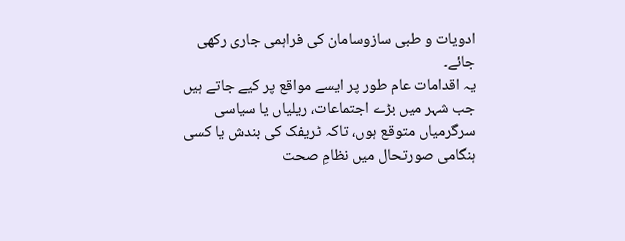ادویات و طبی سازوسامان کی فراہمی جاری رکھی جائے۔
یہ اقدامات عام طور پر ایسے مواقع پر کیے جاتے ہیں جب شہر میں بڑے اجتماعات، ریلیاں یا سیاسی سرگرمیاں متوقع ہوں، تاکہ ٹریفک کی بندش یا کسی ہنگامی صورتحال میں نظامِ صحت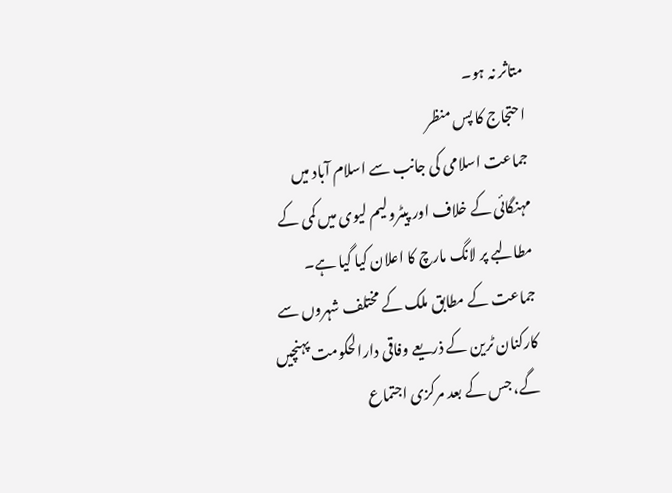متاثر نہ ہو۔
احتجاج کا پس منظر
جماعت اسلامی کی جانب سے اسلام آباد میں مہنگائی کے خلاف اور پیٹرولیم لیوی میں کمی کے مطالبے پر لانگ مارچ کا اعلان کیا گیا ہے۔ جماعت کے مطابق ملک کے مختلف شہروں سے کارکنان ٹرین کے ذریعے وفاقی دارالحکومت پہنچیں گے، جس کے بعد مرکزی اجتماع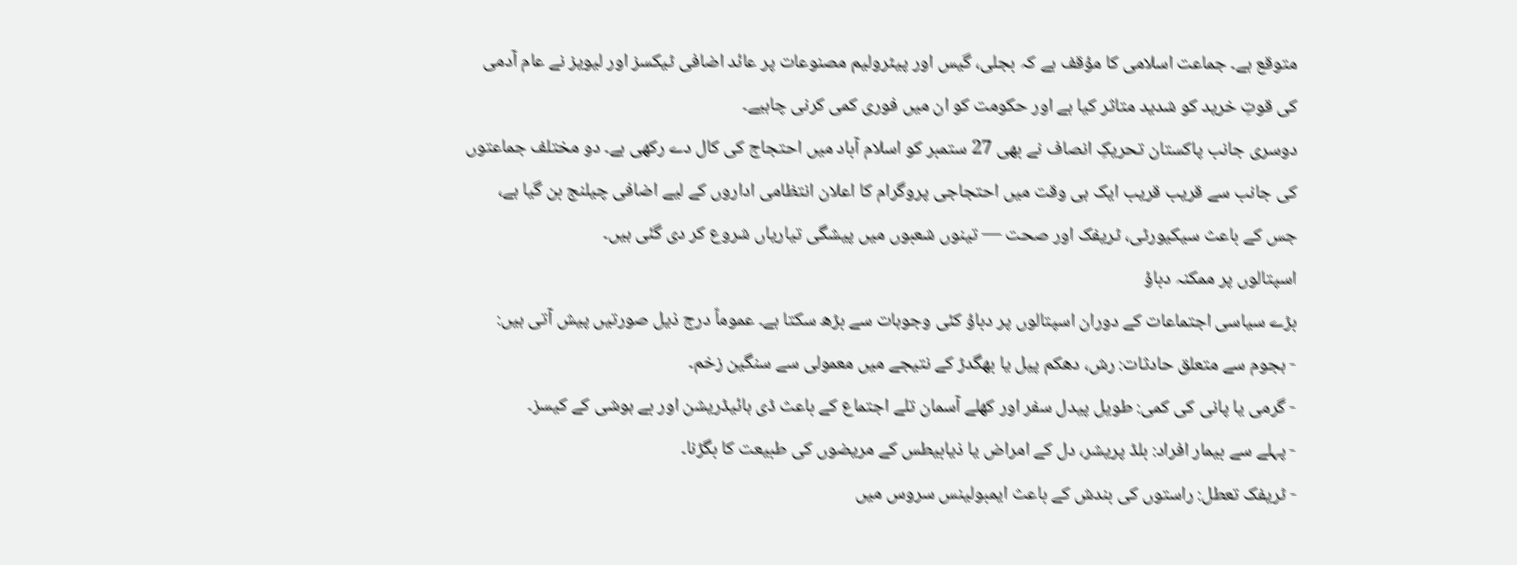متوقع ہے۔ جماعت اسلامی کا مؤقف ہے کہ بجلی، گیس اور پیٹرولیم مصنوعات پر عائد اضافی ٹیکسز اور لیویز نے عام آدمی کی قوتِ خرید کو شدید متاثر کیا ہے اور حکومت کو ان میں فوری کمی کرنی چاہیے۔
دوسری جانب پاکستان تحریکِ انصاف نے بھی 27 ستمبر کو اسلام آباد میں احتجاج کی کال دے رکھی ہے۔ دو مختلف جماعتوں کی جانب سے قریب قریب ایک ہی وقت میں احتجاجی پروگرام کا اعلان انتظامی اداروں کے لیے اضافی چیلنج بن گیا ہے، جس کے باعث سیکیورٹی، ٹریفک اور صحت — تینوں شعبوں میں پیشگی تیاریاں شروع کر دی گئی ہیں۔
اسپتالوں پر ممکنہ دباؤ
بڑے سیاسی اجتماعات کے دوران اسپتالوں پر دباؤ کئی وجوہات سے بڑھ سکتا ہے۔ عموماً درج ذیل صورتیں پیش آتی ہیں:
- ہجوم سے متعلق حادثات: رش، دھکم پیل یا بھگدڑ کے نتیجے میں معمولی سے سنگین زخم۔
- گرمی یا پانی کی کمی: طویل پیدل سفر اور کھلے آسمان تلے اجتماع کے باعث ڈی ہائیڈریشن اور بے ہوشی کے کیسز۔
- پہلے سے بیمار افراد: بلڈ پریشر، دل کے امراض یا ذیابیطس کے مریضوں کی طبیعت کا بگڑنا۔
- ٹریفک تعطل: راستوں کی بندش کے باعث ایمبولینس سروس میں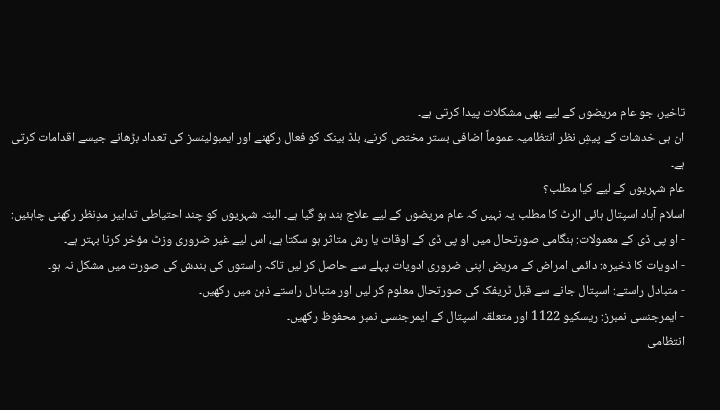تاخیر، جو عام مریضوں کے لیے بھی مشکلات پیدا کرتی ہے۔
ان ہی خدشات کے پیشِ نظر انتظامیہ عموماً اضافی بستر مختص کرنے، بلڈ بینک کو فعال رکھنے اور ایمبولینسز کی تعداد بڑھانے جیسے اقدامات کرتی ہے۔
عام شہریوں کے لیے کیا مطلب؟
اسلام آباد اسپتال ہائی الرٹ کا مطلب یہ نہیں کہ عام مریضوں کے لیے علاج بند ہو گیا ہے۔ البتہ شہریوں کو چند احتیاطی تدابیر مدِنظر رکھنی چاہئیں:
- او پی ڈی کے معمولات: ہنگامی صورتحال میں او پی ڈی کے اوقات یا رش متاثر ہو سکتا ہے، اس لیے غیر ضروری وزٹ مؤخر کرنا بہتر ہے۔
- ادویات کا ذخیرہ: دائمی امراض کے مریض اپنی ضروری ادویات پہلے سے حاصل کر لیں تاکہ راستوں کی بندش کی صورت میں مشکل نہ ہو۔
- متبادل راستے: اسپتال جانے سے قبل ٹریفک کی صورتحال معلوم کر لیں اور متبادل راستے ذہن میں رکھیں۔
- ایمرجنسی نمبرز: ریسکیو 1122 اور متعلقہ اسپتال کے ایمرجنسی نمبر محفوظ رکھیں۔
انتظامی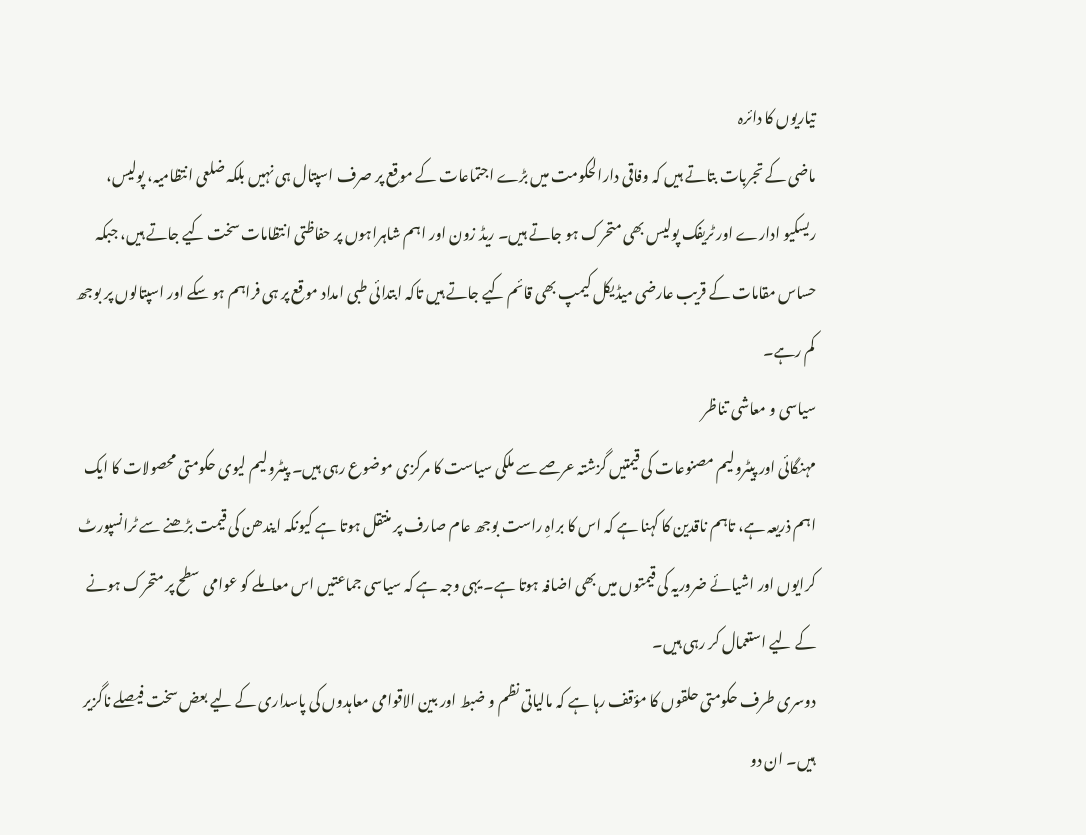تیاریوں کا دائرہ
ماضی کے تجربات بتاتے ہیں کہ وفاقی دارالحکومت میں بڑے اجتماعات کے موقع پر صرف اسپتال ہی نہیں بلکہ ضلعی انتظامیہ، پولیس، ریسکیو ادارے اور ٹریفک پولیس بھی متحرک ہو جاتے ہیں۔ ریڈ زون اور اہم شاہراہوں پر حفاظتی انتظامات سخت کیے جاتے ہیں، جبکہ حساس مقامات کے قریب عارضی میڈیکل کیمپ بھی قائم کیے جاتے ہیں تاکہ ابتدائی طبی امداد موقع پر ہی فراہم ہو سکے اور اسپتالوں پر بوجھ کم رہے۔
سیاسی و معاشی تناظر
مہنگائی اور پیٹرولیم مصنوعات کی قیمتیں گزشتہ عرصے سے ملکی سیاست کا مرکزی موضوع رہی ہیں۔ پیٹرولیم لیوی حکومتی محصولات کا ایک اہم ذریعہ ہے، تاہم ناقدین کا کہنا ہے کہ اس کا براہِ راست بوجھ عام صارف پر منتقل ہوتا ہے کیونکہ ایندھن کی قیمت بڑھنے سے ٹرانسپورٹ کرایوں اور اشیائے ضروریہ کی قیمتوں میں بھی اضافہ ہوتا ہے۔ یہی وجہ ہے کہ سیاسی جماعتیں اس معاملے کو عوامی سطح پر متحرک ہونے کے لیے استعمال کر رہی ہیں۔
دوسری طرف حکومتی حلقوں کا مؤقف رہا ہے کہ مالیاتی نظم و ضبط اور بین الاقوامی معاہدوں کی پاسداری کے لیے بعض سخت فیصلے ناگزیر ہیں۔ ان دو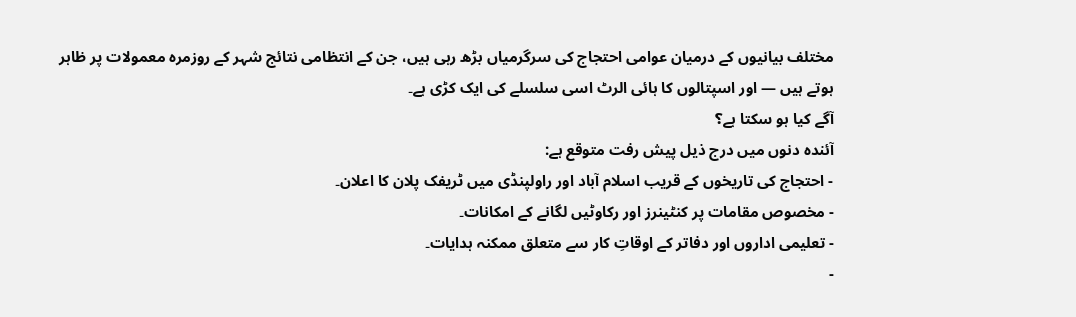مختلف بیانیوں کے درمیان عوامی احتجاج کی سرگرمیاں بڑھ رہی ہیں، جن کے انتظامی نتائج شہر کے روزمرہ معمولات پر ظاہر ہوتے ہیں — اور اسپتالوں کا ہائی الرٹ اسی سلسلے کی ایک کڑی ہے۔
آگے کیا ہو سکتا ہے؟
آئندہ دنوں میں درج ذیل پیش رفت متوقع ہے:
- احتجاج کی تاریخوں کے قریب اسلام آباد اور راولپنڈی میں ٹریفک پلان کا اعلان۔
- مخصوص مقامات پر کنٹینرز اور رکاوٹیں لگانے کے امکانات۔
- تعلیمی اداروں اور دفاتر کے اوقاتِ کار سے متعلق ممکنہ ہدایات۔
-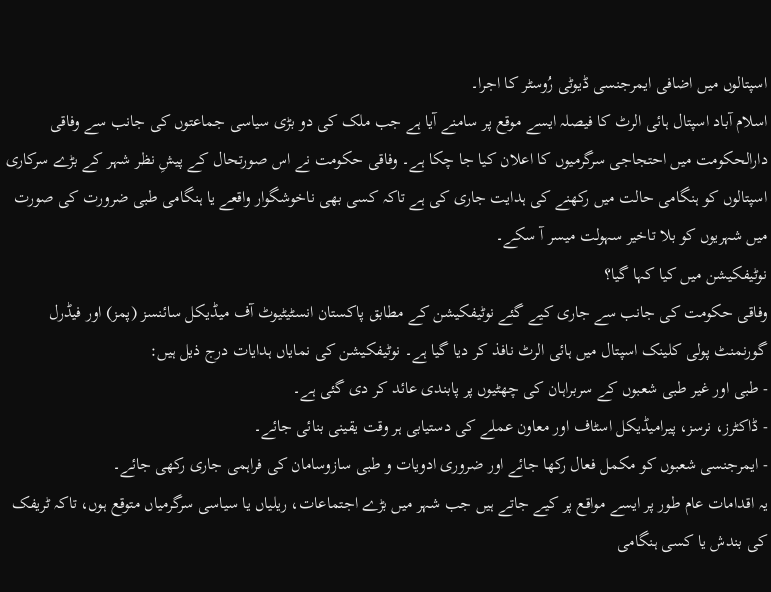اسپتالوں میں اضافی ایمرجنسی ڈیوٹی رُوسٹر کا اجرا۔
اسلام آباد اسپتال ہائی الرٹ کا فیصلہ ایسے موقع پر سامنے آیا ہے جب ملک کی دو بڑی سیاسی جماعتوں کی جانب سے وفاقی دارالحکومت میں احتجاجی سرگرمیوں کا اعلان کیا جا چکا ہے۔ وفاقی حکومت نے اس صورتحال کے پیشِ نظر شہر کے بڑے سرکاری اسپتالوں کو ہنگامی حالت میں رکھنے کی ہدایت جاری کی ہے تاکہ کسی بھی ناخوشگوار واقعے یا ہنگامی طبی ضرورت کی صورت میں شہریوں کو بلا تاخیر سہولت میسر آ سکے۔
نوٹیفکیشن میں کیا کہا گیا؟
وفاقی حکومت کی جانب سے جاری کیے گئے نوٹیفکیشن کے مطابق پاکستان انسٹیٹیوٹ آف میڈیکل سائنسز (پمز) اور فیڈرل گورنمنٹ پولی کلینک اسپتال میں ہائی الرٹ نافذ کر دیا گیا ہے۔ نوٹیفکیشن کی نمایاں ہدایات درج ذیل ہیں:
- طبی اور غیر طبی شعبوں کے سربراہان کی چھٹیوں پر پابندی عائد کر دی گئی ہے۔
- ڈاکٹرز، نرسز، پیرامیڈیکل اسٹاف اور معاون عملے کی دستیابی ہر وقت یقینی بنائی جائے۔
- ایمرجنسی شعبوں کو مکمل فعال رکھا جائے اور ضروری ادویات و طبی سازوسامان کی فراہمی جاری رکھی جائے۔
یہ اقدامات عام طور پر ایسے مواقع پر کیے جاتے ہیں جب شہر میں بڑے اجتماعات، ریلیاں یا سیاسی سرگرمیاں متوقع ہوں، تاکہ ٹریفک کی بندش یا کسی ہنگامی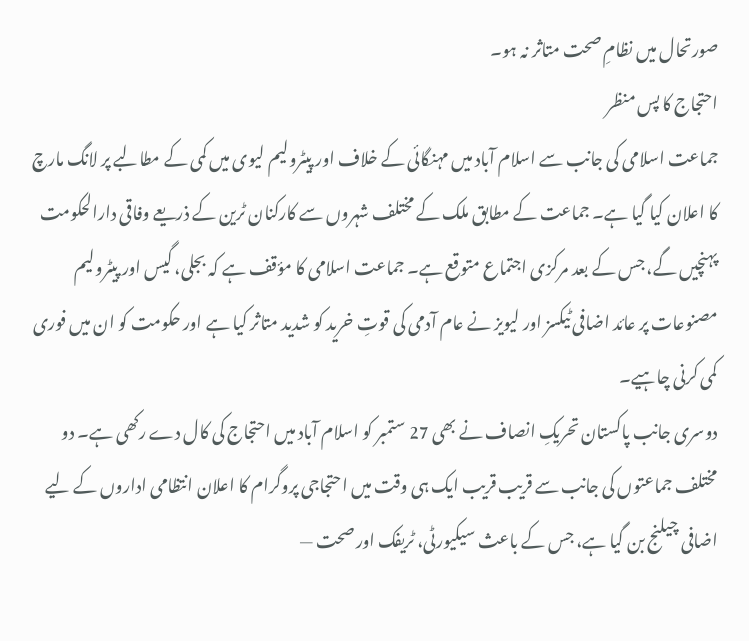صورتحال میں نظامِ صحت متاثر نہ ہو۔
احتجاج کا پس منظر
جماعت اسلامی کی جانب سے اسلام آباد میں مہنگائی کے خلاف اور پیٹرولیم لیوی میں کمی کے مطالبے پر لانگ مارچ کا اعلان کیا گیا ہے۔ جماعت کے مطابق ملک کے مختلف شہروں سے کارکنان ٹرین کے ذریعے وفاقی دارالحکومت پہنچیں گے، جس کے بعد مرکزی اجتماع متوقع ہے۔ جماعت اسلامی کا مؤقف ہے کہ بجلی، گیس اور پیٹرولیم مصنوعات پر عائد اضافی ٹیکسز اور لیویز نے عام آدمی کی قوتِ خرید کو شدید متاثر کیا ہے اور حکومت کو ان میں فوری کمی کرنی چاہیے۔
دوسری جانب پاکستان تحریکِ انصاف نے بھی 27 ستمبر کو اسلام آباد میں احتجاج کی کال دے رکھی ہے۔ دو مختلف جماعتوں کی جانب سے قریب قریب ایک ہی وقت میں احتجاجی پروگرام کا اعلان انتظامی اداروں کے لیے اضافی چیلنج بن گیا ہے، جس کے باعث سیکیورٹی، ٹریفک اور صحت —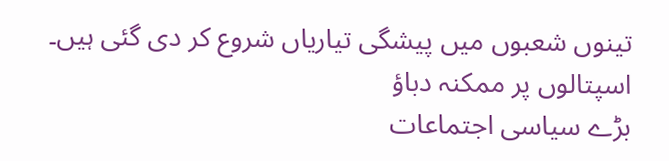تینوں شعبوں میں پیشگی تیاریاں شروع کر دی گئی ہیں۔
اسپتالوں پر ممکنہ دباؤ
بڑے سیاسی اجتماعات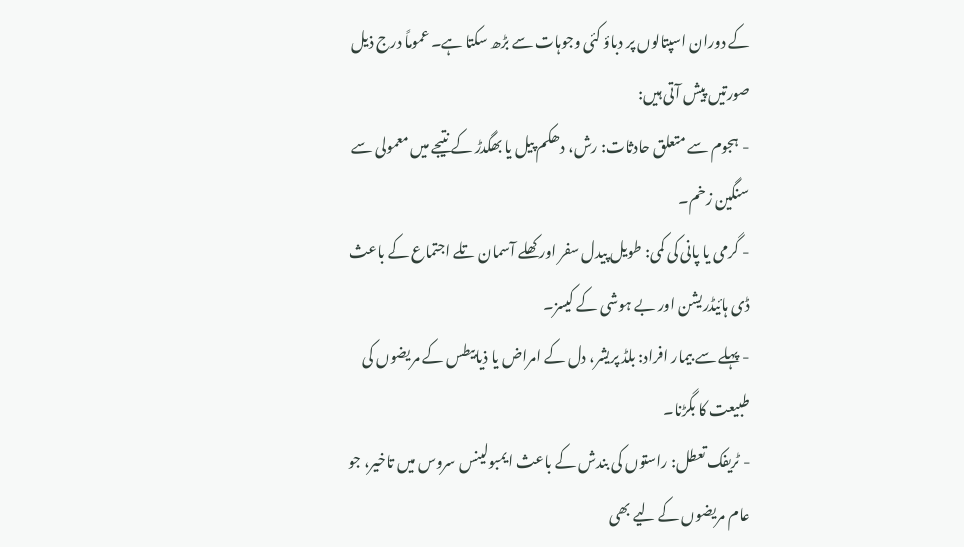کے دوران اسپتالوں پر دباؤ کئی وجوہات سے بڑھ سکتا ہے۔ عموماً درج ذیل صورتیں پیش آتی ہیں:
- ہجوم سے متعلق حادثات: رش، دھکم پیل یا بھگدڑ کے نتیجے میں معمولی سے سنگین زخم۔
- گرمی یا پانی کی کمی: طویل پیدل سفر اور کھلے آسمان تلے اجتماع کے باعث ڈی ہائیڈریشن اور بے ہوشی کے کیسز۔
- پہلے سے بیمار افراد: بلڈ پریشر، دل کے امراض یا ذیابیطس کے مریضوں کی طبیعت کا بگڑنا۔
- ٹریفک تعطل: راستوں کی بندش کے باعث ایمبولینس سروس میں تاخیر، جو عام مریضوں کے لیے بھی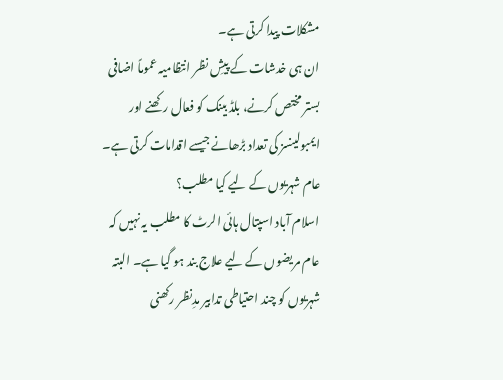مشکلات پیدا کرتی ہے۔
ان ہی خدشات کے پیشِ نظر انتظامیہ عموماً اضافی بستر مختص کرنے، بلڈ بینک کو فعال رکھنے اور ایمبولینسز کی تعداد بڑھانے جیسے اقدامات کرتی ہے۔
عام شہریوں کے لیے کیا مطلب؟
اسلام آباد اسپتال ہائی الرٹ کا مطلب یہ نہیں کہ عام مریضوں کے لیے علاج بند ہو گیا ہے۔ البتہ شہریوں کو چند احتیاطی تدابیر مدِنظر رکھنی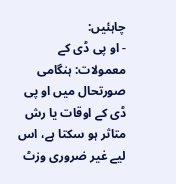چاہئیں:
- او پی ڈی کے معمولات: ہنگامی صورتحال میں او پی ڈی کے اوقات یا رش متاثر ہو سکتا ہے، اس لیے غیر ضروری وزٹ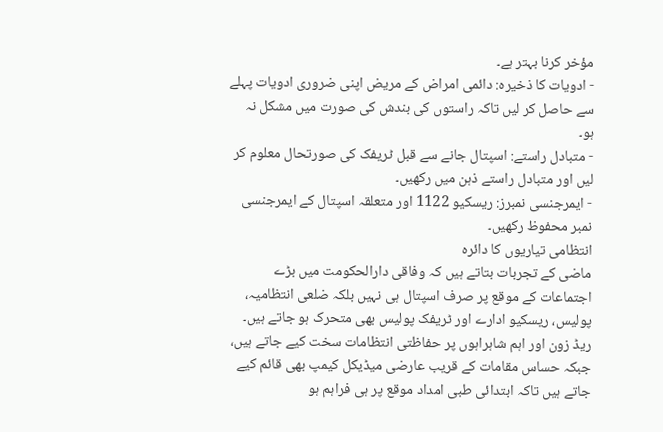مؤخر کرنا بہتر ہے۔
- ادویات کا ذخیرہ: دائمی امراض کے مریض اپنی ضروری ادویات پہلے سے حاصل کر لیں تاکہ راستوں کی بندش کی صورت میں مشکل نہ ہو۔
- متبادل راستے: اسپتال جانے سے قبل ٹریفک کی صورتحال معلوم کر لیں اور متبادل راستے ذہن میں رکھیں۔
- ایمرجنسی نمبرز: ریسکیو 1122 اور متعلقہ اسپتال کے ایمرجنسی نمبر محفوظ رکھیں۔
انتظامی تیاریوں کا دائرہ
ماضی کے تجربات بتاتے ہیں کہ وفاقی دارالحکومت میں بڑے اجتماعات کے موقع پر صرف اسپتال ہی نہیں بلکہ ضلعی انتظامیہ، پولیس، ریسکیو ادارے اور ٹریفک پولیس بھی متحرک ہو جاتے ہیں۔ ریڈ زون اور اہم شاہراہوں پر حفاظتی انتظامات سخت کیے جاتے ہیں، جبکہ حساس مقامات کے قریب عارضی میڈیکل کیمپ بھی قائم کیے جاتے ہیں تاکہ ابتدائی طبی امداد موقع پر ہی فراہم ہو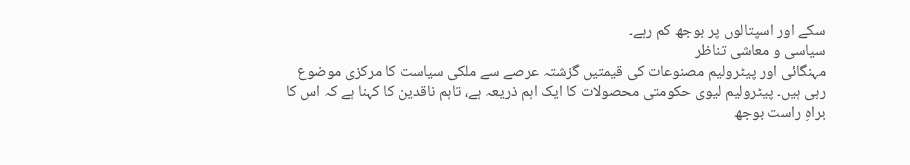سکے اور اسپتالوں پر بوجھ کم رہے۔
سیاسی و معاشی تناظر
مہنگائی اور پیٹرولیم مصنوعات کی قیمتیں گزشتہ عرصے سے ملکی سیاست کا مرکزی موضوع رہی ہیں۔ پیٹرولیم لیوی حکومتی محصولات کا ایک اہم ذریعہ ہے، تاہم ناقدین کا کہنا ہے کہ اس کا براہِ راست بوجھ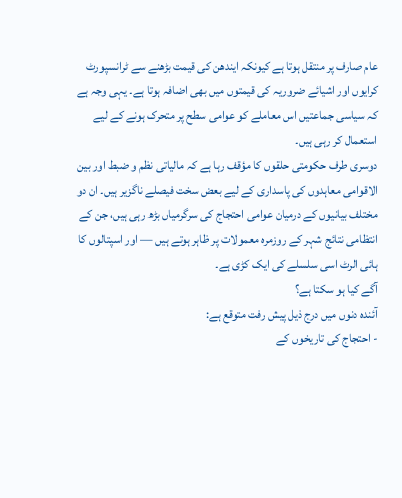عام صارف پر منتقل ہوتا ہے کیونکہ ایندھن کی قیمت بڑھنے سے ٹرانسپورٹ کرایوں اور اشیائے ضروریہ کی قیمتوں میں بھی اضافہ ہوتا ہے۔ یہی وجہ ہے کہ سیاسی جماعتیں اس معاملے کو عوامی سطح پر متحرک ہونے کے لیے استعمال کر رہی ہیں۔
دوسری طرف حکومتی حلقوں کا مؤقف رہا ہے کہ مالیاتی نظم و ضبط اور بین الاقوامی معاہدوں کی پاسداری کے لیے بعض سخت فیصلے ناگزیر ہیں۔ ان دو مختلف بیانیوں کے درمیان عوامی احتجاج کی سرگرمیاں بڑھ رہی ہیں، جن کے انتظامی نتائج شہر کے روزمرہ معمولات پر ظاہر ہوتے ہیں — اور اسپتالوں کا ہائی الرٹ اسی سلسلے کی ایک کڑی ہے۔
آگے کیا ہو سکتا ہے؟
آئندہ دنوں میں درج ذیل پیش رفت متوقع ہے:
- احتجاج کی تاریخوں کے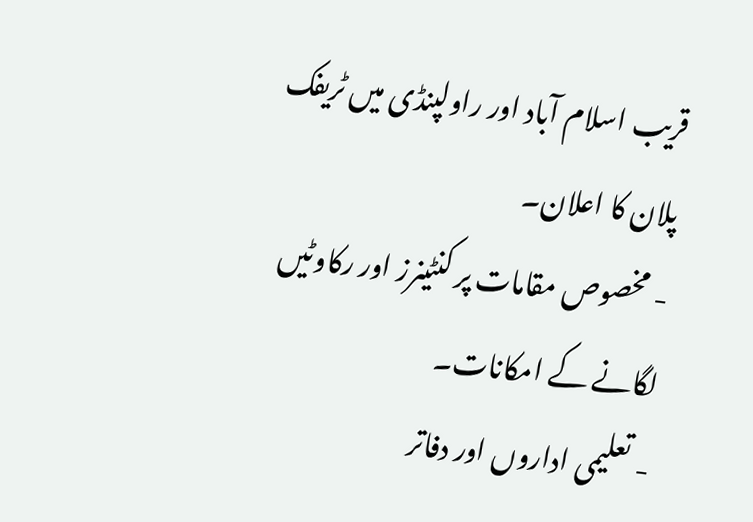قریب اسلام آباد اور راولپنڈی میں ٹریفک پلان کا اعلان۔
- مخصوص مقامات پر کنٹینرز اور رکاوٹیں لگانے کے امکانات۔
- تعلیمی اداروں اور دفاتر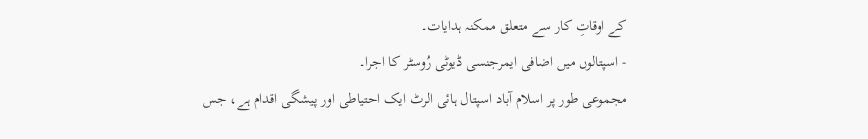کے اوقاتِ کار سے متعلق ممکنہ ہدایات۔
- اسپتالوں میں اضافی ایمرجنسی ڈیوٹی رُوسٹر کا اجرا۔
مجموعی طور پر اسلام آباد اسپتال ہائی الرٹ ایک احتیاطی اور پیشگی اقدام ہے، جس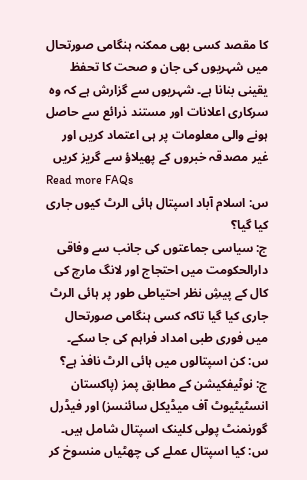کا مقصد کسی بھی ممکنہ ہنگامی صورتحال میں شہریوں کی جان و صحت کا تحفظ یقینی بنانا ہے۔ شہریوں سے گزارش ہے کہ وہ سرکاری اعلانات اور مستند ذرائع سے حاصل ہونے والی معلومات پر ہی اعتماد کریں اور غیر مصدقہ خبروں کے پھیلاؤ سے گریز کریں
Read more FAQs
س: اسلام آباد اسپتال ہائی الرٹ کیوں جاری کیا گیا؟
ج: سیاسی جماعتوں کی جانب سے وفاقی دارالحکومت میں احتجاج اور لانگ مارچ کی کال کے پیشِ نظر احتیاطی طور پر ہائی الرٹ جاری کیا گیا تاکہ کسی ہنگامی صورتحال میں فوری طبی امداد فراہم کی جا سکے۔
س: کن اسپتالوں میں ہائی الرٹ نافذ ہے؟
ج: نوٹیفکیشن کے مطابق پمز (پاکستان انسٹیٹیوٹ آف میڈیکل سائنسز) اور فیڈرل گورنمنٹ پولی کلینک اسپتال شامل ہیں۔
س: کیا اسپتال عملے کی چھٹیاں منسوخ کر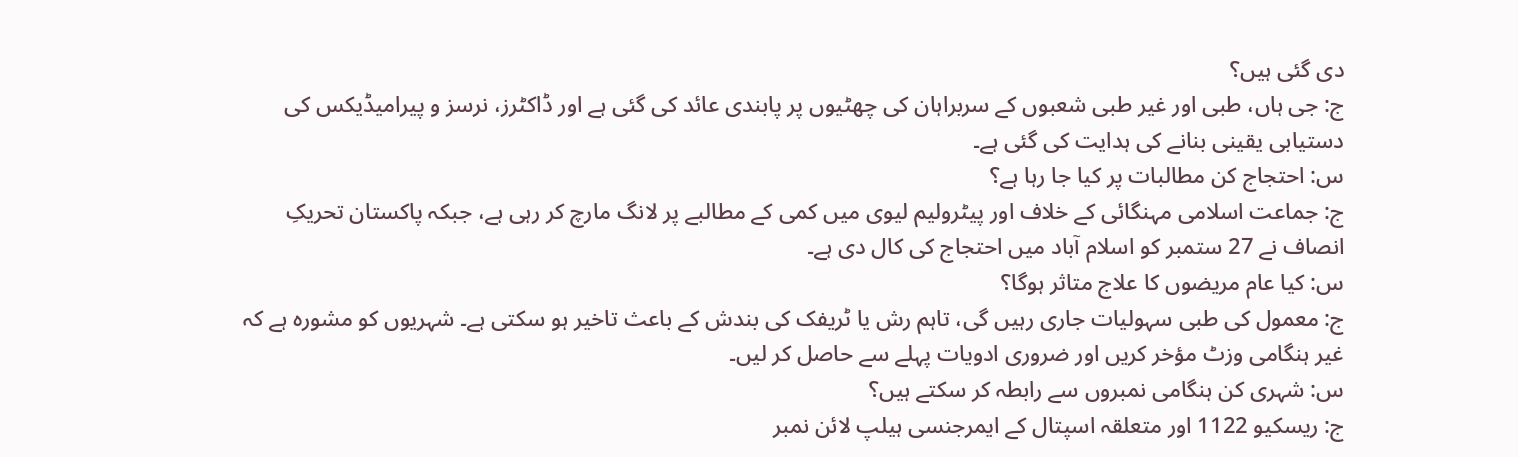دی گئی ہیں؟
ج: جی ہاں، طبی اور غیر طبی شعبوں کے سربراہان کی چھٹیوں پر پابندی عائد کی گئی ہے اور ڈاکٹرز، نرسز و پیرامیڈیکس کی دستیابی یقینی بنانے کی ہدایت کی گئی ہے۔
س: احتجاج کن مطالبات پر کیا جا رہا ہے؟
ج: جماعت اسلامی مہنگائی کے خلاف اور پیٹرولیم لیوی میں کمی کے مطالبے پر لانگ مارچ کر رہی ہے، جبکہ پاکستان تحریکِ انصاف نے 27 ستمبر کو اسلام آباد میں احتجاج کی کال دی ہے۔
س: کیا عام مریضوں کا علاج متاثر ہوگا؟
ج: معمول کی طبی سہولیات جاری رہیں گی، تاہم رش یا ٹریفک کی بندش کے باعث تاخیر ہو سکتی ہے۔ شہریوں کو مشورہ ہے کہ غیر ہنگامی وزٹ مؤخر کریں اور ضروری ادویات پہلے سے حاصل کر لیں۔
س: شہری کن ہنگامی نمبروں سے رابطہ کر سکتے ہیں؟
ج: ریسکیو 1122 اور متعلقہ اسپتال کے ایمرجنسی ہیلپ لائن نمبر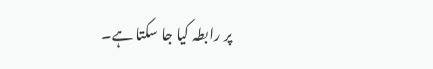پر رابطہ کیا جا سکتا ہے۔